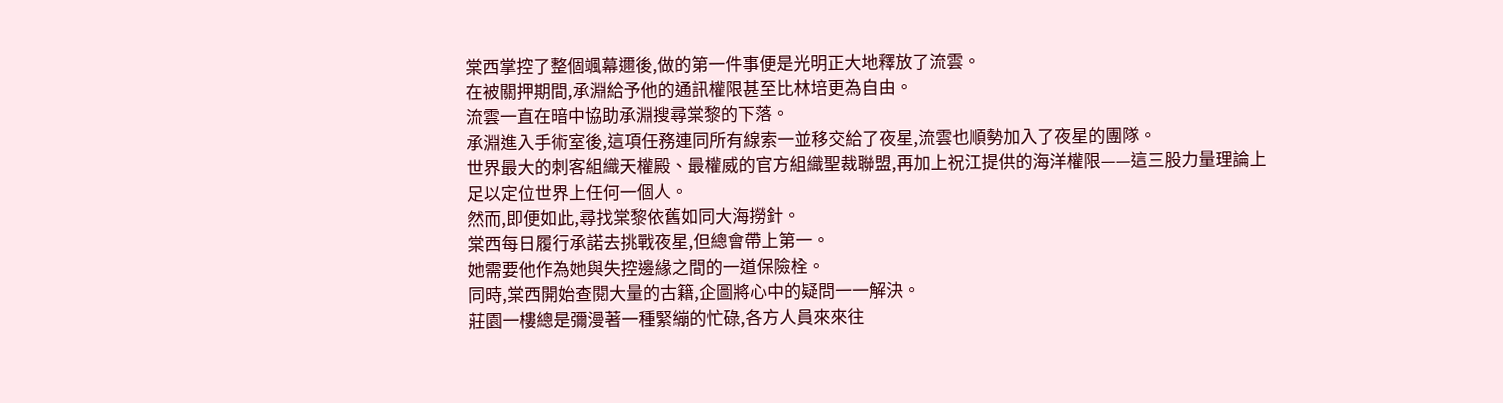棠西掌控了整個颯幕邇後,做的第一件事便是光明正大地釋放了流雲。
在被關押期間,承淵給予他的通訊權限甚至比林培更為自由。
流雲一直在暗中協助承淵搜尋棠黎的下落。
承淵進入手術室後,這項任務連同所有線索一並移交給了夜星,流雲也順勢加入了夜星的團隊。
世界最大的刺客組織天權殿、最權威的官方組織聖裁聯盟,再加上祝江提供的海洋權限——這三股力量理論上足以定位世界上任何一個人。
然而,即便如此,尋找棠黎依舊如同大海撈針。
棠西每日履行承諾去挑戰夜星,但總會帶上第一。
她需要他作為她與失控邊緣之間的一道保險栓。
同時,棠西開始查閱大量的古籍,企圖將心中的疑問一一解決。
莊園一樓總是彌漫著一種緊繃的忙碌,各方人員來來往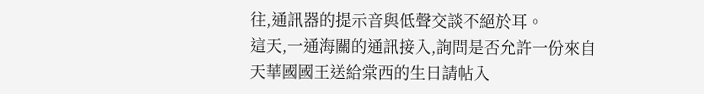往,通訊器的提示音與低聲交談不絕於耳。
這天,一通海關的通訊接入,詢問是否允許一份來自天華國國王送給棠西的生日請帖入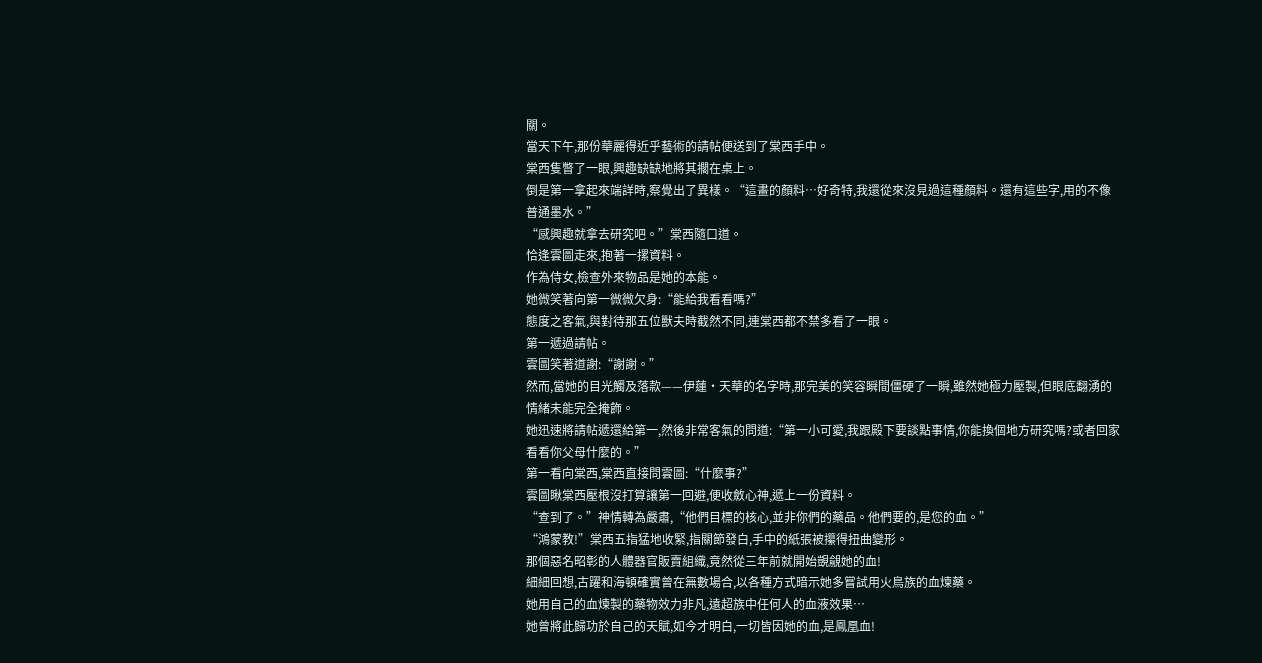關。
當天下午,那份華麗得近乎藝術的請帖便送到了棠西手中。
棠西隻瞥了一眼,興趣缺缺地將其擱在桌上。
倒是第一拿起來端詳時,察覺出了異樣。“這畫的顏料…好奇特,我還從來沒見過這種顏料。還有這些字,用的不像普通墨水。”
“感興趣就拿去研究吧。”棠西隨口道。
恰逢雲圖走來,抱著一摞資料。
作為侍女,檢查外來物品是她的本能。
她微笑著向第一微微欠身:“能給我看看嗎?”
態度之客氣,與對待那五位獸夫時截然不同,連棠西都不禁多看了一眼。
第一遞過請帖。
雲圖笑著道謝:“謝謝。”
然而,當她的目光觸及落款——伊蓮·天華的名字時,那完美的笑容瞬間僵硬了一瞬,雖然她極力壓製,但眼底翻湧的情緒未能完全掩飾。
她迅速將請帖遞還給第一,然後非常客氣的問道:“第一小可愛,我跟殿下要談點事情,你能換個地方研究嗎?或者回家看看你父母什麼的。”
第一看向棠西,棠西直接問雲圖:“什麼事?”
雲圖瞅棠西壓根沒打算讓第一回避,便收斂心神,遞上一份資料。
“查到了。”神情轉為嚴肅,“他們目標的核心,並非你們的藥品。他們要的,是您的血。”
“鴻蒙教!”棠西五指猛地收緊,指關節發白,手中的紙張被攥得扭曲變形。
那個惡名昭彰的人體器官販賣組織,竟然從三年前就開始覬覦她的血!
細細回想,古躍和海頓確實曾在無數場合,以各種方式暗示她多嘗試用火鳥族的血煉藥。
她用自己的血煉製的藥物效力非凡,遠超族中任何人的血液效果…
她曾將此歸功於自己的天賦,如今才明白,一切皆因她的血,是鳳凰血!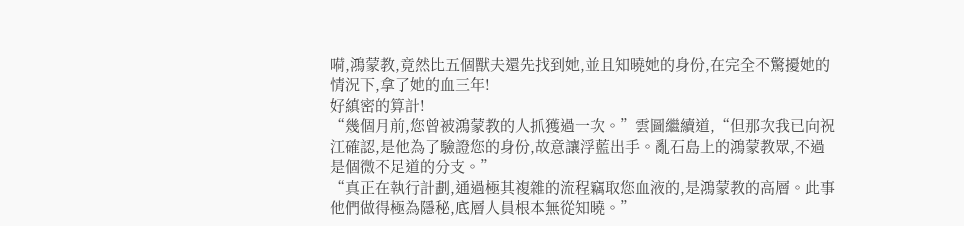嗬,鴻蒙教,竟然比五個獸夫還先找到她,並且知曉她的身份,在完全不驚擾她的情況下,拿了她的血三年!
好縝密的算計!
“幾個月前,您曾被鴻蒙教的人抓獲過一次。”雲圖繼續道,“但那次我已向祝江確認,是他為了驗證您的身份,故意讓浮藍出手。亂石島上的鴻蒙教眾,不過是個微不足道的分支。”
“真正在執行計劃,通過極其複雜的流程竊取您血液的,是鴻蒙教的高層。此事他們做得極為隱秘,底層人員根本無從知曉。”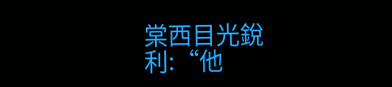棠西目光銳利:“他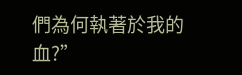們為何執著於我的血?”